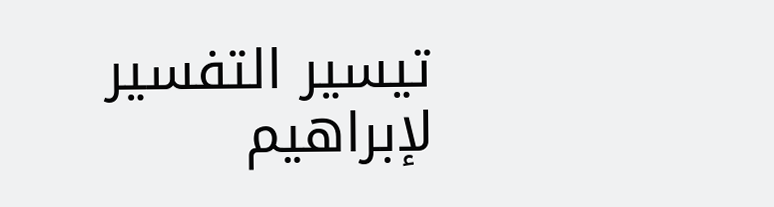تيسير التفسير لإبراهيم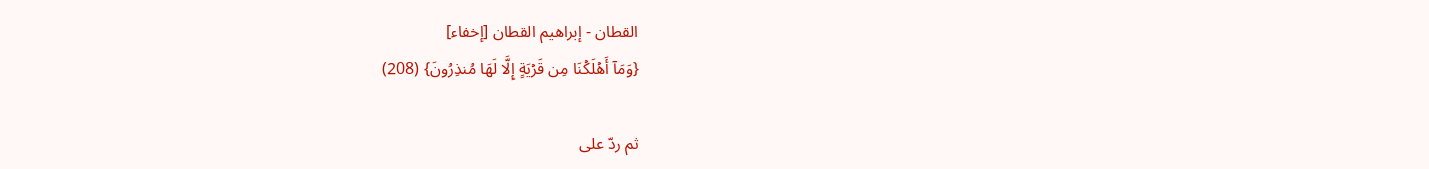القطان - إبراهيم القطان [إخفاء]
{وَمَآ أَهۡلَكۡنَا مِن قَرۡيَةٍ إِلَّا لَهَا مُنذِرُونَ} (208)

ثم ردّ على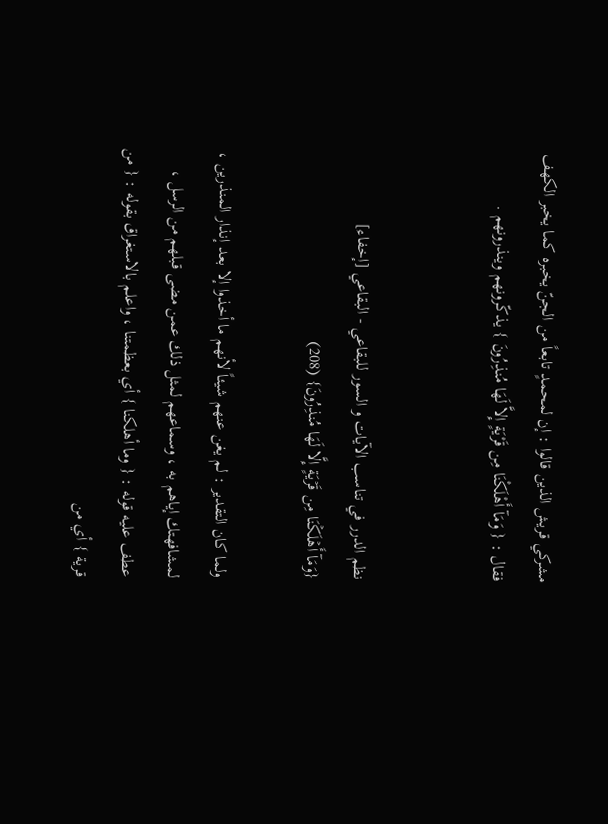مشركي قريش الذين قالوا : إن لمحمدٍ تابعاً من الجنّ يخبره كما يخبر الكهف فقال : { وَمَآ أَهْلَكْنَا مِن قَرْيَةٍ إِلاَّ لَهَا مُنذِرُونَ } يذكّرونهم وينذرونهم .


نظم الدرر في تناسب الآيات و السور للبقاعي - البقاعي [إخفاء]
{وَمَآ أَهۡلَكۡنَا مِن قَرۡيَةٍ إِلَّا لَهَا مُنذِرُونَ} (208)

ولما كان التقدير : لم يغن عنهم شيئاً لأنهم ما أخذوا إلا بعد إنذار المنذرين ، لمشافهتك إياهم به ، وسماعهم لمثل ذلك عمن مضى قبلهم من الرسل ، عطف عليه قوله : { وما أهلكنا } أي بعظمتنا ، واعلم بالاستغراق بقوله : { من قرية } أي من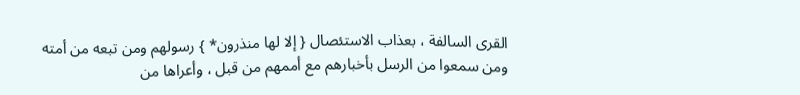القرى السالفة ، بعذاب الاستئصال { إلا لها منذرون* } رسولهم ومن تبعه من أمته ومن سمعوا من الرسل بأخبارهم مع أممهم من قبل ، وأعراها من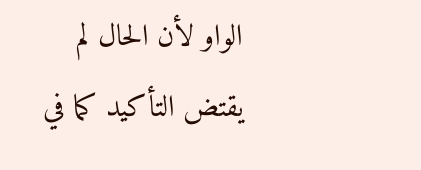الواو لأن الحال لم يقتض التأكيد كما في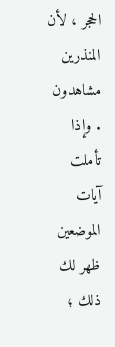الحجر ، لأن المنذرين مشاهدون . وإذا تأملت آيات الموضعين ظهر لك ذلك ؛